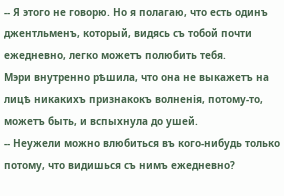-- Я этого не говорю. Но я полагаю, что есть одинъ джентльменъ, который, видясь съ тобой почти ежедневно, легко можетъ полюбить тебя.
Мэри внутренно рѣшила, что она не выкажетъ на лицѣ никакихъ признакокъ волненія, потому-то, можетъ быть, и вспыхнула до ушей.
-- Неужели можно влюбиться въ кого-нибудь только потому, что видишься съ нимъ ежедневно?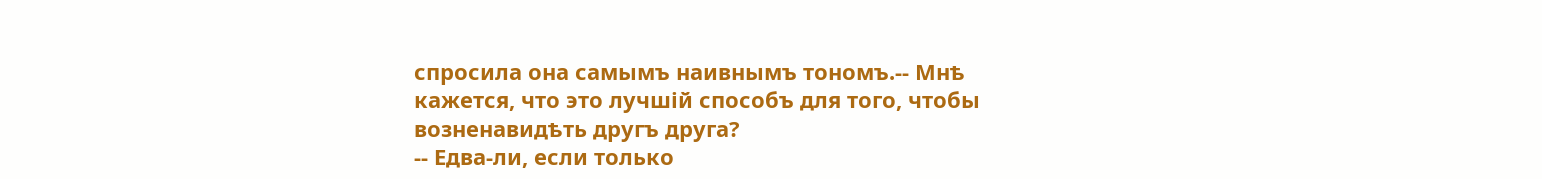спросила она самымъ наивнымъ тономъ.-- Мнѣ кажется, что это лучшій способъ для того, чтобы возненавидѣть другъ друга?
-- Едва-ли, если только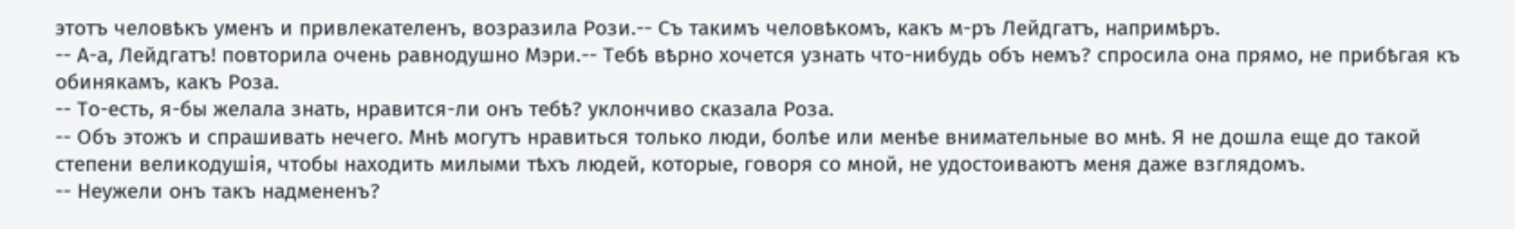этотъ человѣкъ уменъ и привлекателенъ, возразила Рози.-- Съ такимъ человѣкомъ, какъ м-ръ Лейдгатъ, напримѣръ.
-- А-а, Лейдгатъ! повторила очень равнодушно Мэри.-- Тебѣ вѣрно хочется узнать что-нибудь объ немъ? спросила она прямо, не прибѣгая къ обинякамъ, какъ Роза.
-- То-есть, я-бы желала знать, нравится-ли онъ тебѣ? уклончиво сказала Роза.
-- Объ этожъ и спрашивать нечего. Мнѣ могутъ нравиться только люди, болѣе или менѣе внимательные во мнѣ. Я не дошла еще до такой степени великодушія, чтобы находить милыми тѣхъ людей, которые, говоря со мной, не удостоиваютъ меня даже взглядомъ.
-- Неужели онъ такъ надмененъ?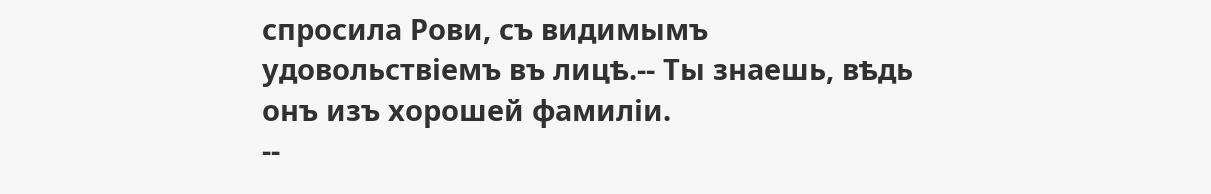спросила Рови, съ видимымъ удовольствіемъ въ лицѣ.-- Ты знаешь, вѣдь онъ изъ хорошей фамиліи.
--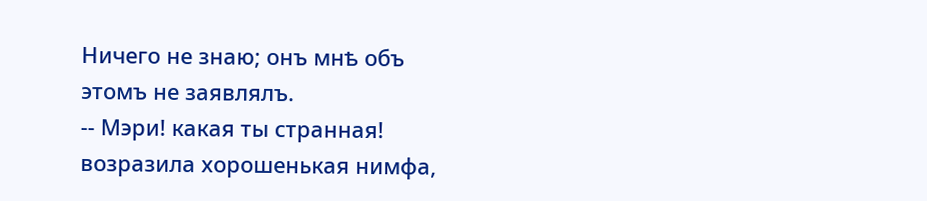Ничего не знаю; онъ мнѣ объ этомъ не заявлялъ.
-- Мэри! какая ты странная! возразила хорошенькая нимфа,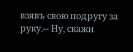взявъ свою подругу за руку.-- Ну, скажи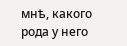мнѣ, какого рода у него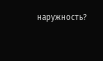наружность?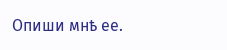Опиши мнѣ ее.